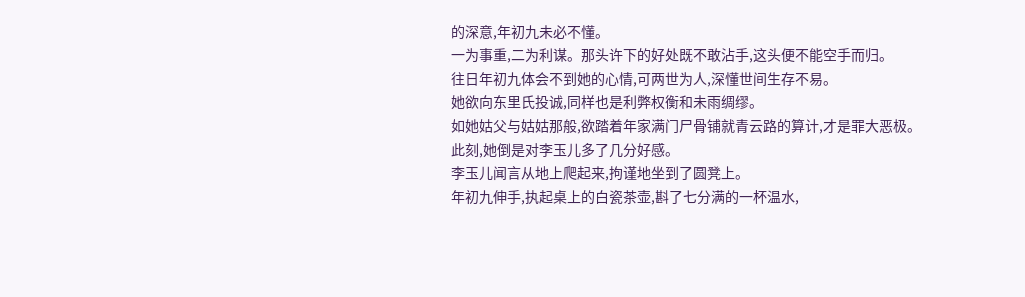的深意,年初九未必不懂。
一为事重,二为利谋。那头许下的好处既不敢沾手,这头便不能空手而归。
往日年初九体会不到她的心情,可两世为人,深懂世间生存不易。
她欲向东里氏投诚,同样也是利弊权衡和未雨绸缪。
如她姑父与姑姑那般,欲踏着年家满门尸骨铺就青云路的算计,才是罪大恶极。
此刻,她倒是对李玉儿多了几分好感。
李玉儿闻言从地上爬起来,拘谨地坐到了圆凳上。
年初九伸手,执起桌上的白瓷茶壶,斟了七分满的一杯温水,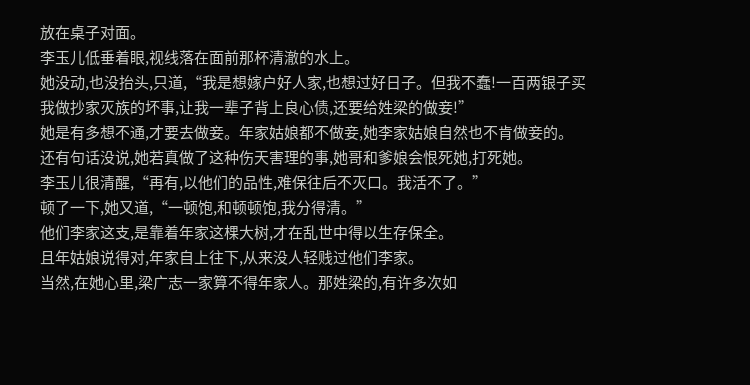放在桌子对面。
李玉儿低垂着眼,视线落在面前那杯清澈的水上。
她没动,也没抬头,只道,“我是想嫁户好人家,也想过好日子。但我不蠢!一百两银子买我做抄家灭族的坏事,让我一辈子背上良心债,还要给姓梁的做妾!”
她是有多想不通,才要去做妾。年家姑娘都不做妾,她李家姑娘自然也不肯做妾的。
还有句话没说,她若真做了这种伤天害理的事,她哥和爹娘会恨死她,打死她。
李玉儿很清醒,“再有,以他们的品性,难保往后不灭口。我活不了。”
顿了一下,她又道,“一顿饱,和顿顿饱,我分得清。”
他们李家这支,是靠着年家这棵大树,才在乱世中得以生存保全。
且年姑娘说得对,年家自上往下,从来没人轻贱过他们李家。
当然,在她心里,梁广志一家算不得年家人。那姓梁的,有许多次如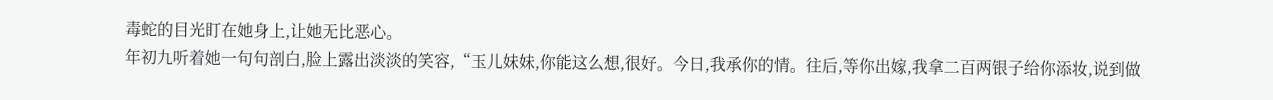毒蛇的目光盯在她身上,让她无比恶心。
年初九听着她一句句剖白,脸上露出淡淡的笑容,“玉儿妹妹,你能这么想,很好。今日,我承你的情。往后,等你出嫁,我拿二百两银子给你添妆,说到做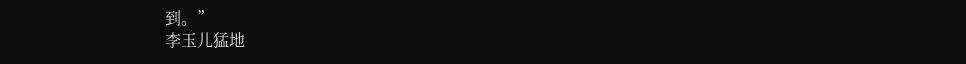到。”
李玉儿猛地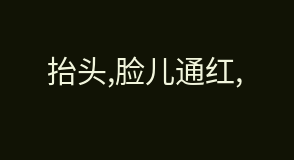抬头,脸儿通红,